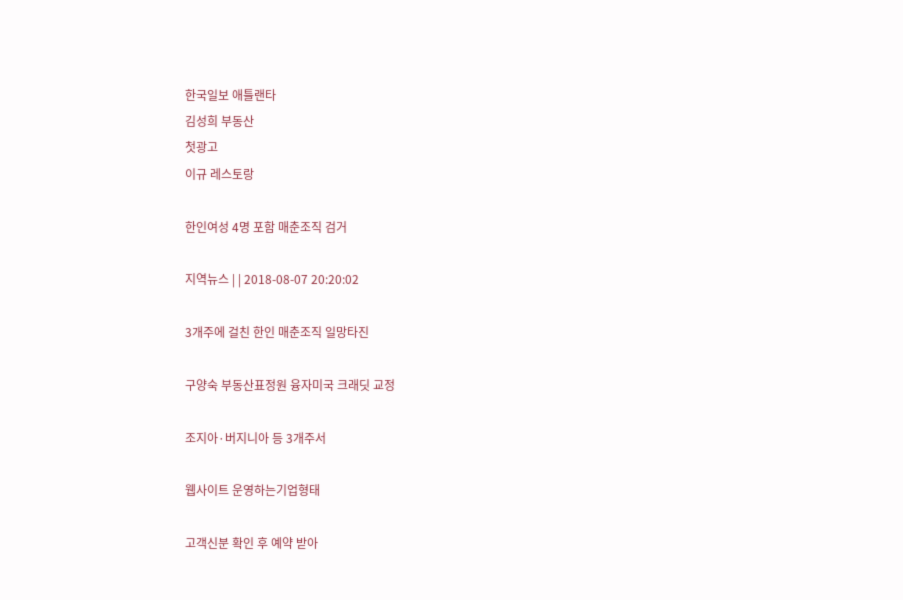한국일보 애틀랜타
김성희 부동산
첫광고
이규 레스토랑

한인여성 4명 포함 매춘조직 검거

지역뉴스 | | 2018-08-07 20:20:02

3개주에 걸친 한인 매춘조직 일망타진

구양숙 부동산표정원 융자미국 크래딧 교정

조지아·버지니아 등 3개주서

웹사이트 운영하는기업형태

고객신분 확인 후 예약 받아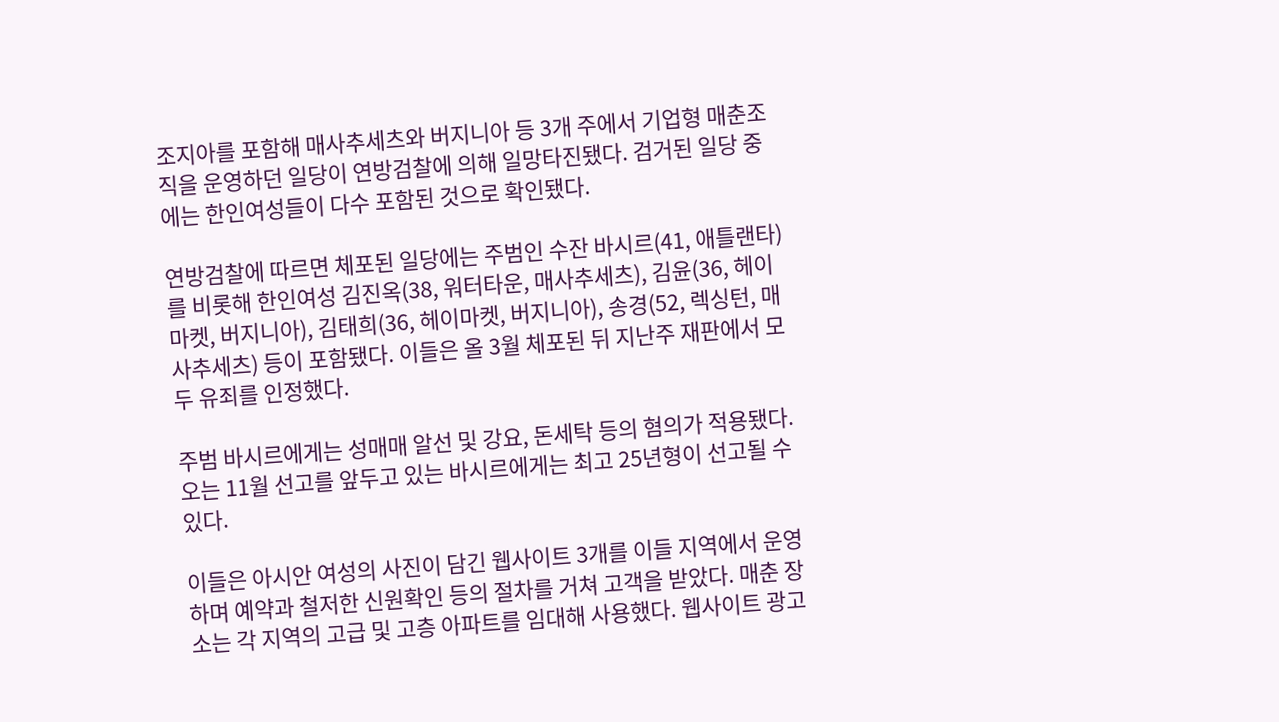조지아를 포함해 매사추세츠와 버지니아 등 3개 주에서 기업형 매춘조직을 운영하던 일당이 연방검찰에 의해 일망타진됐다. 검거된 일당 중에는 한인여성들이 다수 포함된 것으로 확인됐다.

연방검찰에 따르면 체포된 일당에는 주범인 수잔 바시르(41, 애틀랜타)를 비롯해 한인여성 김진옥(38, 워터타운, 매사추세츠), 김윤(36, 헤이마켓, 버지니아), 김태희(36, 헤이마켓, 버지니아), 송경(52, 렉싱턴, 매사추세츠) 등이 포함됐다. 이들은 올 3월 체포된 뒤 지난주 재판에서 모두 유죄를 인정했다.

주범 바시르에게는 성매매 알선 및 강요, 돈세탁 등의 혐의가 적용됐다. 오는 11월 선고를 앞두고 있는 바시르에게는 최고 25년형이 선고될 수 있다.

이들은 아시안 여성의 사진이 담긴 웹사이트 3개를 이들 지역에서 운영하며 예약과 철저한 신원확인 등의 절차를 거쳐 고객을 받았다. 매춘 장소는 각 지역의 고급 및 고층 아파트를 임대해 사용했다. 웹사이트 광고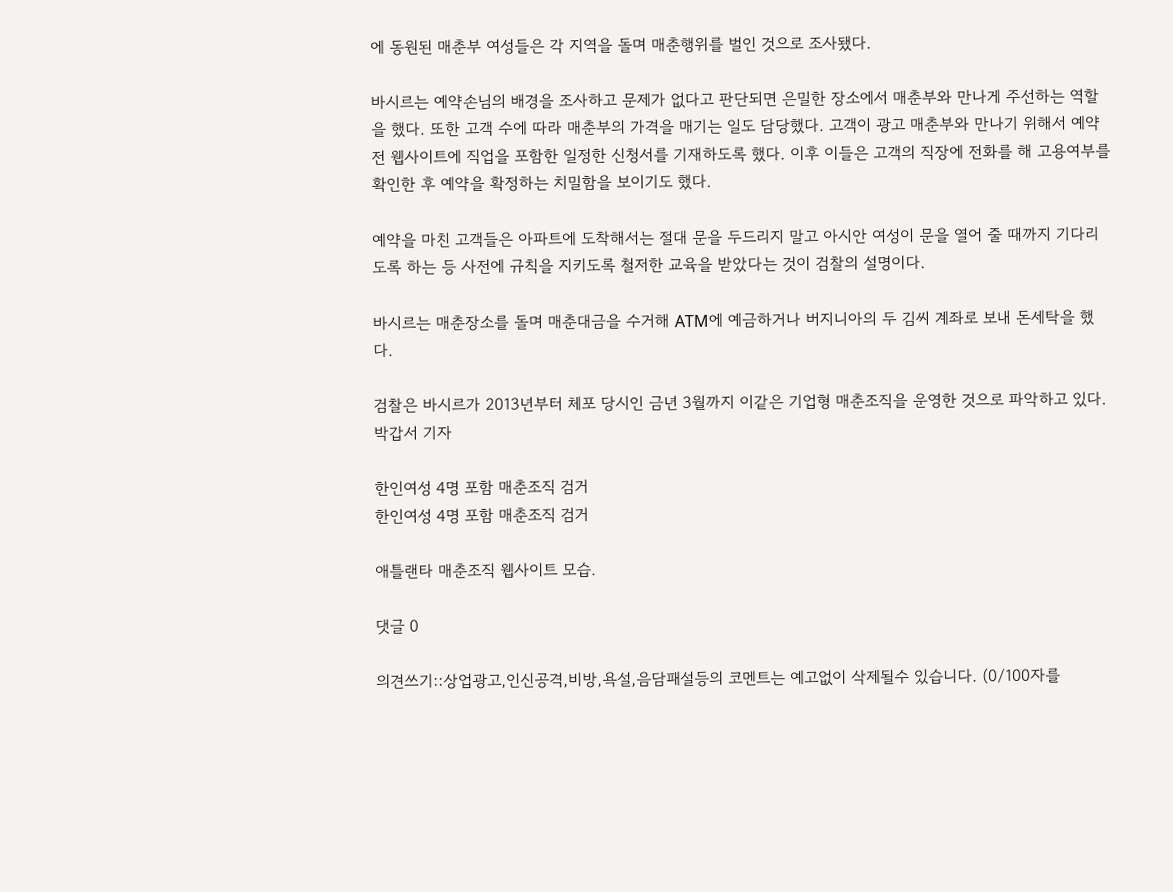에 동원된 매춘부 여성들은 각 지역을 돌며 매춘행위를 벌인 것으로 조사됐다.

바시르는 예약손님의 배경을 조사하고 문제가 없다고 판단되면 은밀한 장소에서 매춘부와 만나게 주선하는 역할을 했다. 또한 고객 수에 따라 매춘부의 가격을 매기는 일도 담당했다. 고객이 광고 매춘부와 만나기 위해서 예약 전 웹사이트에 직업을 포함한 일정한 신청서를 기재하도록 했다. 이후 이들은 고객의 직장에 전화를 해 고용여부를 확인한 후 예약을 확정하는 치밀함을 보이기도 했다.

예약을 마친 고객들은 아파트에 도착해서는 절대 문을 두드리지 말고 아시안 여성이 문을 열어 줄 때까지 기다리도록 하는 등 사전에 규칙을 지키도록 철저한 교육을 받았다는 것이 검찰의 설명이다.

바시르는 매춘장소를 돌며 매춘대금을 수거해 ATM에 예금하거나 버지니아의 두 김씨 계좌로 보내 돈세탁을 했다.

검찰은 바시르가 2013년부터 체포 당시인 금년 3월까지 이같은 기업형 매춘조직을 운영한 것으로 파악하고 있다. 박갑서 기자

한인여성 4명 포함 매춘조직 검거
한인여성 4명 포함 매춘조직 검거

애틀랜타 매춘조직 웹사이트 모습.

댓글 0

의견쓰기::상업광고,인신공격,비방,욕설,음담패설등의 코멘트는 예고없이 삭제될수 있습니다. (0/100자를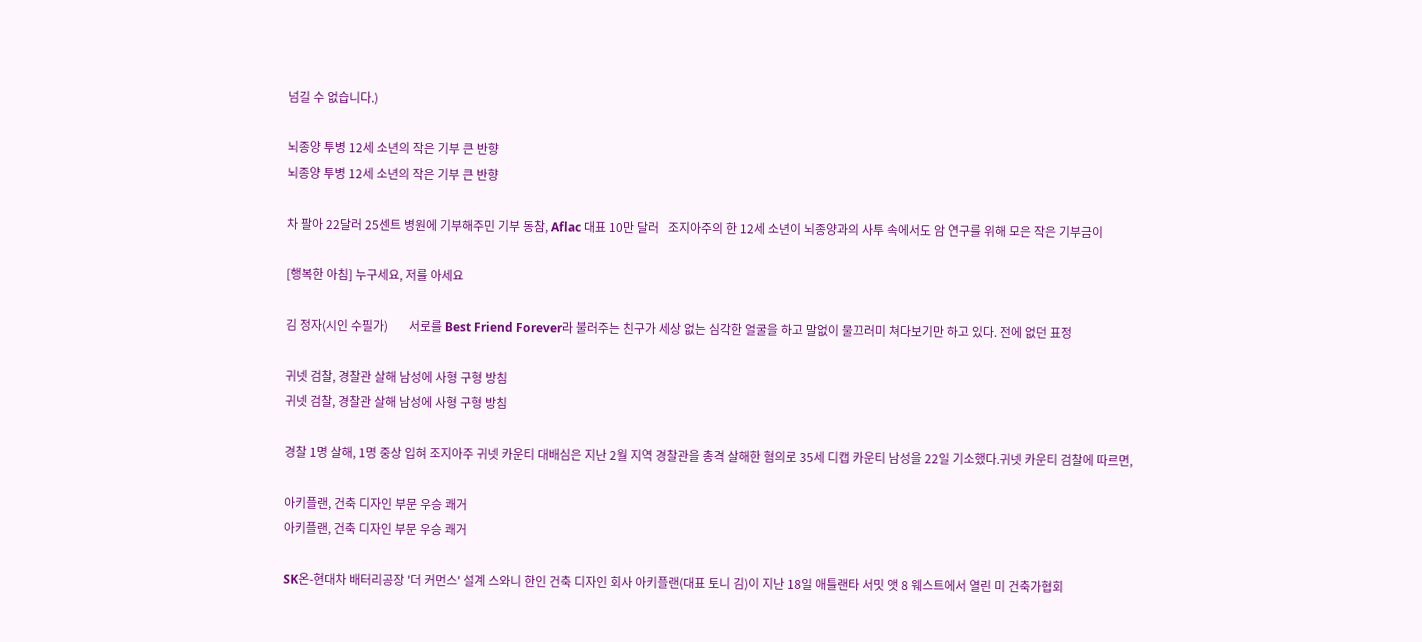넘길 수 없습니다.)

뇌종양 투병 12세 소년의 작은 기부 큰 반향
뇌종양 투병 12세 소년의 작은 기부 큰 반향

차 팔아 22달러 25센트 병원에 기부해주민 기부 동참, Aflac 대표 10만 달러   조지아주의 한 12세 소년이 뇌종양과의 사투 속에서도 암 연구를 위해 모은 작은 기부금이

[행복한 아침] 누구세요, 저를 아세요

김 정자(시인 수필가)       서로를 Best Friend Forever라 불러주는 친구가 세상 없는 심각한 얼굴을 하고 말없이 물끄러미 쳐다보기만 하고 있다. 전에 없던 표정

귀넷 검찰, 경찰관 살해 남성에 사형 구형 방침
귀넷 검찰, 경찰관 살해 남성에 사형 구형 방침

경찰 1명 살해, 1명 중상 입혀 조지아주 귀넷 카운티 대배심은 지난 2월 지역 경찰관을 총격 살해한 혐의로 35세 디캡 카운티 남성을 22일 기소했다.귀넷 카운티 검찰에 따르면,

아키플랜, 건축 디자인 부문 우승 쾌거
아키플랜, 건축 디자인 부문 우승 쾌거

SK온-현대차 배터리공장 '더 커먼스' 설계 스와니 한인 건축 디자인 회사 아키플랜(대표 토니 김)이 지난 18일 애틀랜타 서밋 앳 8 웨스트에서 열린 미 건축가협회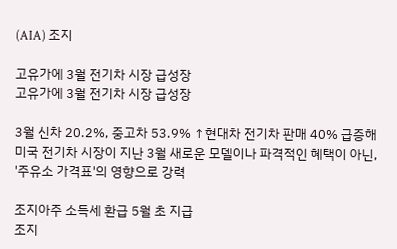(AIA) 조지

고유가에 3월 전기차 시장 급성장
고유가에 3월 전기차 시장 급성장

3월 신차 20.2%, 중고차 53.9% ↑현대차 전기차 판매 40% 급증해 미국 전기차 시장이 지난 3월 새로운 모델이나 파격적인 혜택이 아닌, '주유소 가격표'의 영향으로 강력

조지아주 소득세 환급 5월 초 지급
조지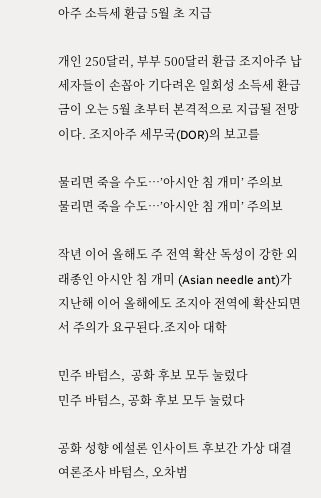아주 소득세 환급 5월 초 지급

개인 250달러, 부부 500달러 환급 조지아주 납세자들이 손꼽아 기다려온 일회성 소득세 환급금이 오는 5월 초부터 본격적으로 지급될 전망이다. 조지아주 세무국(DOR)의 보고를

물리면 죽을 수도…’아시안 침 개미’ 주의보
물리면 죽을 수도…’아시안 침 개미’ 주의보

작년 이어 올해도 주 전역 확산 독성이 강한 외래종인 아시안 침 개미 (Asian needle ant)가 지난해 이어 올해에도 조지아 전역에 확산되면서 주의가 요구된다.조지아 대학

민주 바텀스,  공화 후보 모두 눌렀다
민주 바텀스, 공화 후보 모두 눌렀다

공화 성향 에설론 인사이트 후보간 가상 대결 여론조사 바텀스, 오차범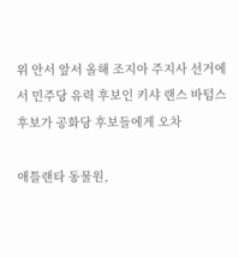위 안서 앞서 올해 조지아 주지사 선거에서 민주당 유력 후보인 키샤 랜스 바텀스 후보가 공화당 후보들에게 오차

애틀랜타 동물원,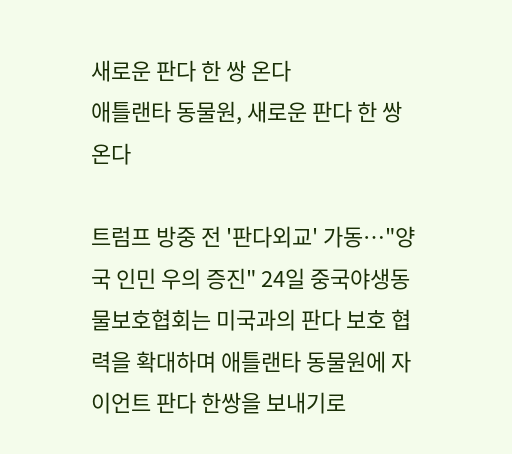새로운 판다 한 쌍 온다
애틀랜타 동물원, 새로운 판다 한 쌍 온다

트럼프 방중 전 '판다외교' 가동…"양국 인민 우의 증진" 24일 중국야생동물보호협회는 미국과의 판다 보호 협력을 확대하며 애틀랜타 동물원에 자이언트 판다 한쌍을 보내기로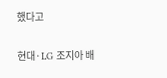했다고

현대·LG 조지아 배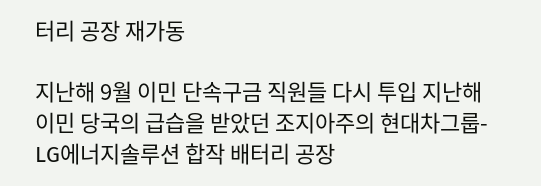터리 공장 재가동

지난해 9월 이민 단속구금 직원들 다시 투입 지난해 이민 당국의 급습을 받았던 조지아주의 현대차그룹-LG에너지솔루션 합작 배터리 공장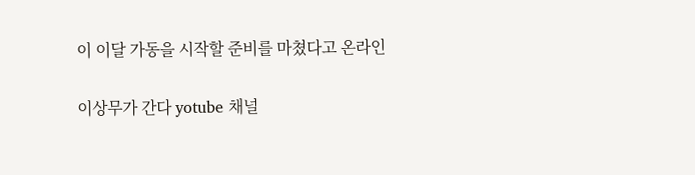이 이달 가동을 시작할 준비를 마쳤다고 온라인

이상무가 간다 yotube 채널